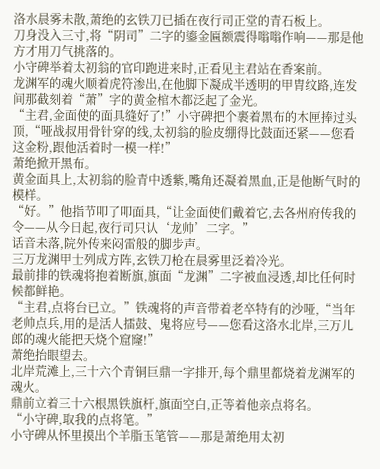洛水晨雾未散,萧绝的玄铁刀已插在夜行司正堂的青石板上。
刀身没入三寸,将“阴司”二字的鎏金匾额震得嗡嗡作响——那是他方才用刀气挑落的。
小守碑举着太初翁的官印跑进来时,正看见主君站在香案前。
龙渊军的魂火顺着虎符渗出,在他脚下凝成半透明的甲胄纹路,连发间那截刻着“萧”字的黄金棺木都泛起了金光。
“主君,金面使的面具缝好了!”小守碑把个裹着黑布的木匣捧过头顶,“哑战叔用骨针穿的线,太初翁的脸皮绷得比鼓面还紧——您看这金粉,跟他活着时一模一样!”
萧绝掀开黑布。
黄金面具上,太初翁的脸青中透紫,嘴角还凝着黑血,正是他断气时的模样。
“好。”他指节叩了叩面具,“让金面使们戴着它,去各州府传我的令——从今日起,夜行司只认‘龙帅’二字。”
话音未落,院外传来闷雷般的脚步声。
三万龙渊甲士列成方阵,玄铁刀枪在晨雾里泛着冷光。
最前排的铁魂将抱着断旗,旗面“龙渊”二字被血浸透,却比任何时候都鲜艳。
“主君,点将台已立。”铁魂将的声音带着老卒特有的沙哑,“当年老帅点兵,用的是活人擂鼓、鬼将应号——您看这洛水北岸,三万儿郎的魂火能把天烧个窟窿!”
萧绝抬眼望去。
北岸荒滩上,三十六个青铜巨鼎一字排开,每个鼎里都烧着龙渊军的魂火。
鼎前立着三十六根黑铁旗杆,旗面空白,正等着他亲点将名。
“小守碑,取我的点将笔。”
小守碑从怀里摸出个羊脂玉笔管——那是萧绝用太初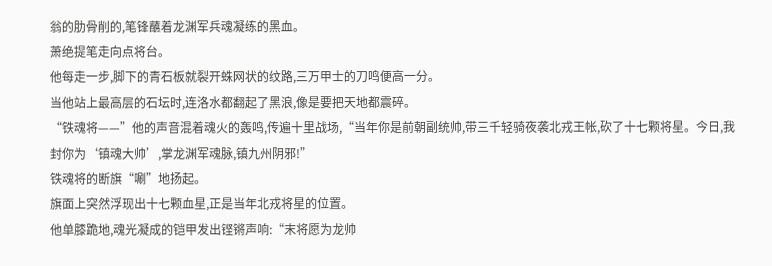翁的肋骨削的,笔锋蘸着龙渊军兵魂凝练的黑血。
萧绝提笔走向点将台。
他每走一步,脚下的青石板就裂开蛛网状的纹路,三万甲士的刀鸣便高一分。
当他站上最高层的石坛时,连洛水都翻起了黑浪,像是要把天地都震碎。
“铁魂将——”他的声音混着魂火的轰鸣,传遍十里战场,“当年你是前朝副统帅,带三千轻骑夜袭北戎王帐,砍了十七颗将星。今日,我封你为‘镇魂大帅’,掌龙渊军魂脉,镇九州阴邪!”
铁魂将的断旗“唰”地扬起。
旗面上突然浮现出十七颗血星,正是当年北戎将星的位置。
他单膝跪地,魂光凝成的铠甲发出铿锵声响:“末将愿为龙帅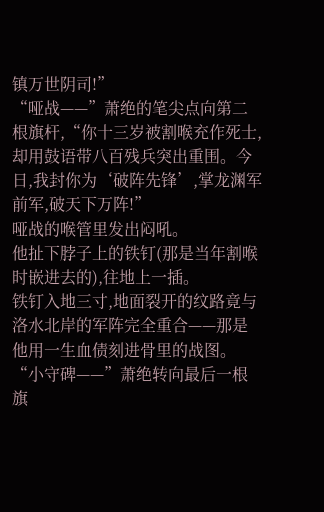镇万世阴司!”
“哑战——”萧绝的笔尖点向第二根旗杆,“你十三岁被割喉充作死士,却用鼓语带八百残兵突出重围。今日,我封你为‘破阵先锋’,掌龙渊军前军,破天下万阵!”
哑战的喉管里发出闷吼。
他扯下脖子上的铁钉(那是当年割喉时嵌进去的),往地上一插。
铁钉入地三寸,地面裂开的纹路竟与洛水北岸的军阵完全重合——那是他用一生血债刻进骨里的战图。
“小守碑——”萧绝转向最后一根旗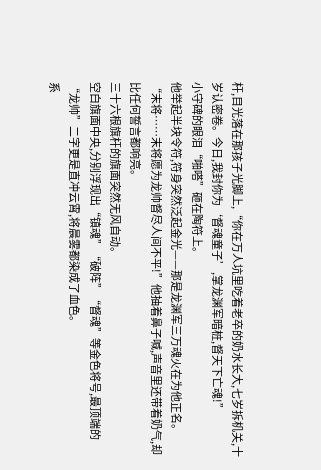杆,目光落在那孩子光脚上,“你在万人坑里吃着老卒的奶水长大,七岁拆机关,十岁认密卷。今日,我封你为‘督魂童子’,掌龙渊军暗桩,督天下亡魂!”
小守碑的眼泪“啪嗒”砸在陶符上。
他举起半块令符,符身突然泛起金光——那是龙渊军三万魂火在为他正名。
“末将……末将愿为龙帅督尽人间不平!”他抽着鼻子喊,声音里还带着奶气,却比任何誓言都响亮。
三十六根旗杆的旗面突然无风自动。
空白旗面中央,分别浮现出“镇魂”“破阵”“督魂”等金色将号,最顶端的“龙帅”二字更是直冲云霄,将晨雾都染成了血色。
系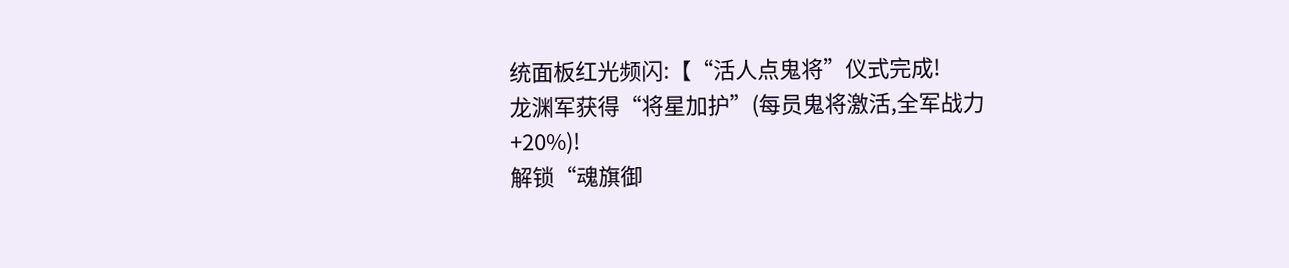统面板红光频闪:【“活人点鬼将”仪式完成!
龙渊军获得“将星加护”(每员鬼将激活,全军战力+20%)!
解锁“魂旗御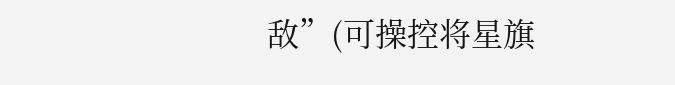敌”(可操控将星旗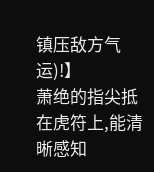镇压敌方气运)!】
萧绝的指尖抵在虎符上,能清晰感知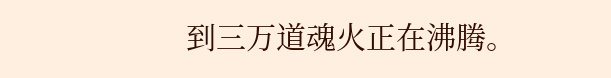到三万道魂火正在沸腾。